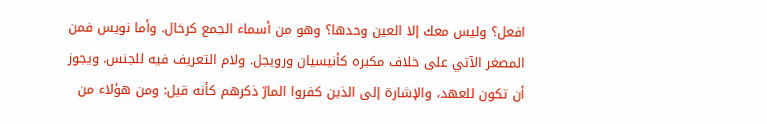افعل؟ وليس معك إلا العين وحدها؟ وهو من أسماء الجمع كرخال. وأما نويس فمن المصغر الآتي على خلاف مكبره كأنيسيان ورويجل. ولام التعريف فيه للجنس. ويجوز أن تكون للعهد، والإشارة إلى الذين كفروا المارّ ذكرهم كأنه قيل: ومن هؤلاء من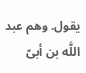يقول. وهم عبد اللَّه بن أبىّ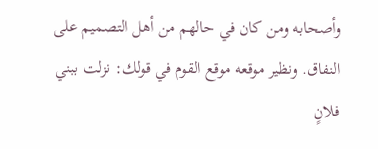وأصحابه ومن كان في حالهم من أهل التصميم على النفاق. ونظير موقعه موقع القوم في قولك: نزلت ببني فلانٍ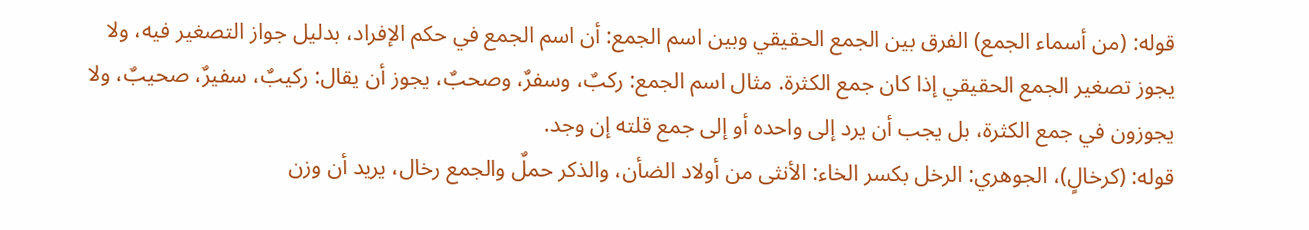قوله: (من أسماء الجمع) الفرق بين الجمع الحقيقي وبين اسم الجمع: أن اسم الجمع في حكم الإفراد، بدليل جواز التصغير فيه، ولا يجوز تصغير الجمع الحقيقي إذا كان جمع الكثرة. مثال اسم الجمع: ركبٌ، وسفرٌ، وصحبٌ، يجوز أن يقال: ركيبٌ، سفيرٌ، صحيبٌ، ولا يجوزون في جمع الكثرة، بل يجب أن يرد إلى واحده أو إلى جمع قلته إن وجد.
قوله: (كرخالٍ)، الجوهري: الرخل بكسر الخاء: الأنثى من أولاد الضأن، والذكر حملٌ والجمع رخال، يريد أن وزن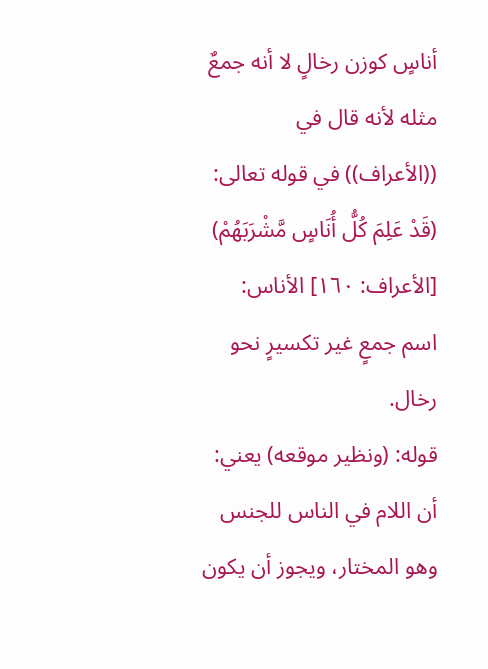أناسٍ كوزن رخالٍ لا أنه جمعٌ مثله لأنه قال في ((الأعراف)) في قوله تعالى: (قَدْ عَلِمَ كُلُّ أُنَاسٍ مَّشْرَبَهُمْ) [الأعراف: ١٦٠] الأناس: اسم جمعٍ غير تكسيرٍ نحو رخال.
قوله: (ونظير موقعه) يعني: أن اللام في الناس للجنس وهو المختار، ويجوز أن يكون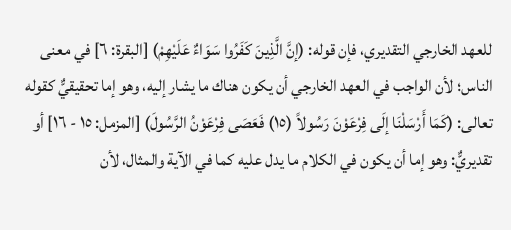للعهد الخارجي التقديري، فإن قوله: (إنَّ الَّذِينَ كَفَرُوا سَوَاءٌ عَلَيْهِمْ) [البقرة: ٦] في معنى الناس؛ لأن الواجب في العهد الخارجي أن يكون هناك ما يشار إليه، وهو إما تحقيقيٌّ كقوله تعالى: (كَمَا أَرْسَلْنَا إلَى فِرْعَوْنَ رَسُولاً (١٥) فَعَصَى فِرْعَوْنُ الرَّسُولَ) [المزمل: ١٥ - ١٦] أو تقديريٌّ: وهو إما أن يكون في الكلام ما يدل عليه كما في الآية والمثال، لأن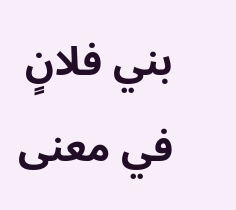بني فلانٍ في معنى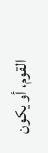القوم، أو يكون